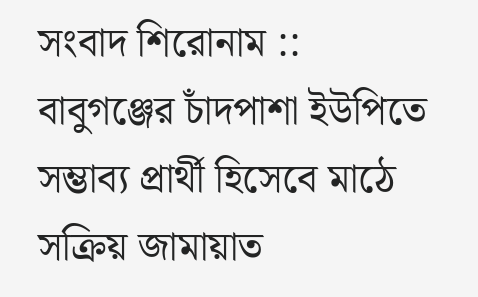সংবাদ শিরোনাম ::
বাবুগঞ্জের চাঁদপাশা ইউপিতে সম্ভাব্য প্রার্থী হিসেবে মাঠে সক্রিয় জামায়াত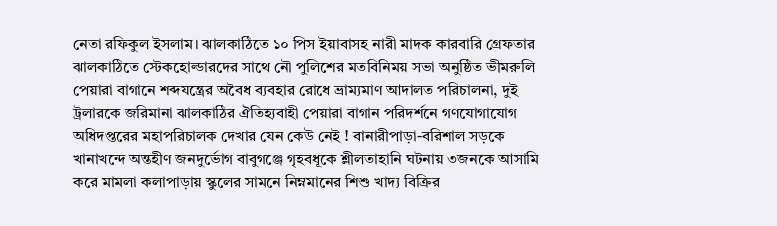নেতা রফিকুল ইসলাম। ঝালকাঠিতে ১০ পিস ইয়াবাসহ নারী মাদক কারবারি গ্রেফতার ঝালকাঠিতে স্টেকহোল্ডারদের সাথে নৌ পুলিশের মতবিনিময় সভা অনুষ্ঠিত ভীমরুলি পেয়ারা বাগানে শব্দযন্ত্রের অবৈধ ব্যবহার রোধে ভ্রাম্যমাণ আদালত পরিচালনা, দুই ট্রলারকে জরিমানা ঝালকাঠির ঐতিহ্যবাহী পেয়ারা বাগান পরিদর্শনে গণযোগাযোগ অধিদপ্তরের মহাপরিচালক দেখার যেন কেউ নেই ! বানারীপাড়া-বরিশাল সড়কে খানাখন্দে অন্তহীণ জনদুর্ভোগ বাবুগঞ্জে গৃহবধূকে শ্লীলতাহানি ঘটনায় ৩জনকে আসামি করে মামলা কলাপাড়ায় স্কুলের সামনে নিম্নমানের শিশু খাদ্য বিক্রির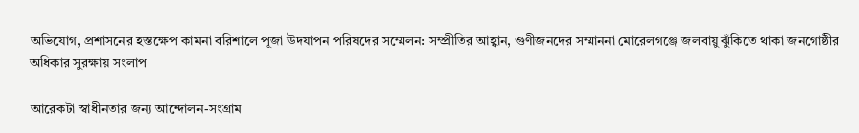অভিযোগ, প্রশাসনের হস্তক্ষেপ কামনা বরিশালে পূজা উদযাপন পরিষদের সম্মেলন: সম্প্রীতির আহ্বান, গুণীজনদের সম্মাননা মোরেলগঞ্জে জলবায়ু ঝুঁকিতে থাকা জনগোষ্ঠীর অধিকার সুরক্ষায় সংলাপ

আরেকটা স্বাধীনতার জন্য আন্দোলন-সংগ্রাম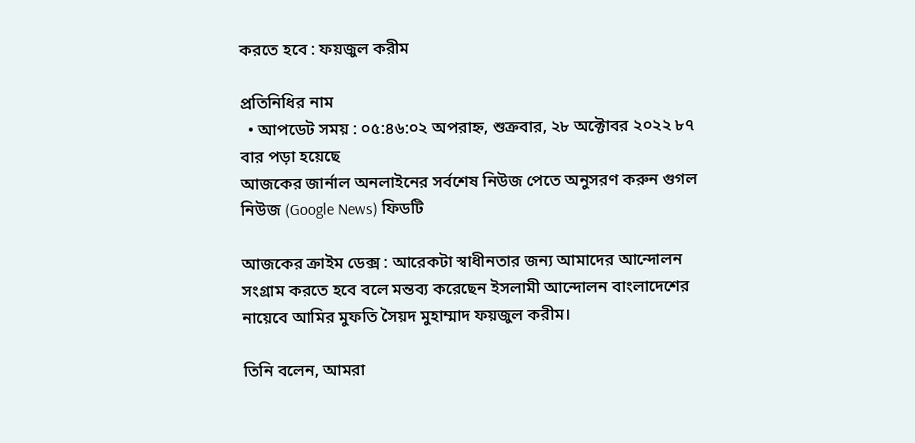করতে হবে : ফয়জুল করীম

প্রতিনিধির নাম
  • আপডেট সময় : ০৫:৪৬:০২ অপরাহ্ন, শুক্রবার, ২৮ অক্টোবর ২০২২ ৮৭ বার পড়া হয়েছে
আজকের জার্নাল অনলাইনের সর্বশেষ নিউজ পেতে অনুসরণ করুন গুগল নিউজ (Google News) ফিডটি

আজকের ক্রাইম ডেক্স : আরেকটা স্বাধীনতার জন্য আমাদের আন্দোলন সংগ্রাম করতে হবে বলে মন্তব্য করেছেন ইসলামী আন্দোলন বাংলাদেশের নায়েবে আমির মুফতি সৈয়দ মুহাম্মাদ ফয়জুল করীম।

তিনি বলেন, আমরা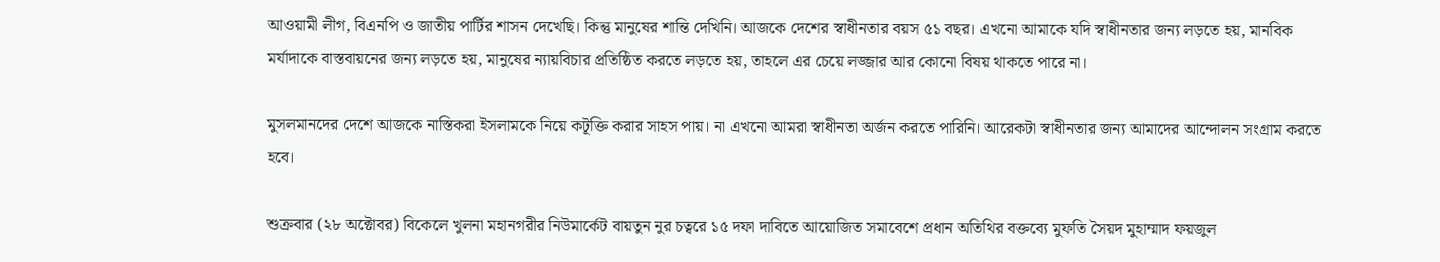আওয়ামী লীগ, বিএনপি ও জাতীয় পার্টির শাসন দেখেছি। কিন্তু মানুষের শান্তি দেখিনি। আজকে দেশের স্বাধীনতার বয়স ৫১ বছর। এখনো আমাকে যদি স্বাধীনতার জন্য লড়তে হয়, মানবিক মর্যাদাকে বাস্তবায়নের জন্য লড়তে হয়, মানুষের ন্যায়বিচার প্রতিষ্ঠিত করতে লড়তে হয়, তাহলে এর চেয়ে লজ্জার আর কোনো বিষয় থাকতে পারে না।

মুসলমানদের দেশে আজকে নাস্তিকরা ইসলামকে নিয়ে কটূক্তি করার সাহস পায়। না এখনো আমরা স্বাধীনতা অর্জন করতে পারিনি। আরেকটা স্বাধীনতার জন্য আমাদের আন্দোলন সংগ্রাম করতে হবে।

শুক্রবার (২৮ অক্টোবর) বিকেলে খুলনা মহানগরীর নিউমার্কেট বায়তুন নুর চত্বরে ১৫ দফা দাবিতে আয়োজিত সমাবেশে প্রধান অতিথির বক্তব্যে মুফতি সৈয়দ মুহাম্মাদ ফয়জুল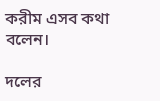করীম এসব কথা বলেন।

দলের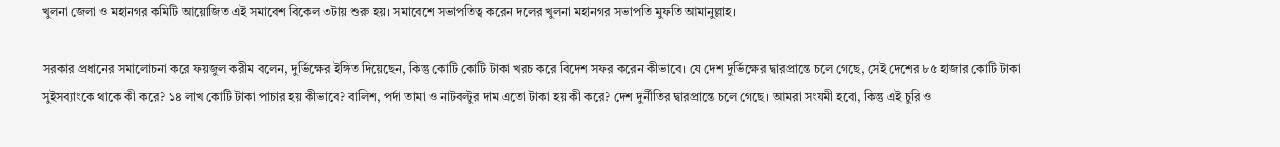খুলনা জেলা ও মহানগর কমিটি আয়োজিত এই সমাবেশ বিকেল ৩টায় শুরু হয়। সমাবেশে সভাপতিত্ব করেন দলের খুলনা মহানগর সভাপতি মুফতি আমানুল্লাহ।

সরকার প্রধানের সমালোচনা করে ফয়জুল করীম বলেন, দুর্ভিক্ষের ইঙ্গিত দিয়েছেন, কিন্তু কোটি কোটি টাকা খরচ করে বিদেশ সফর করেন কীভাবে। যে দেশ দুর্ভিক্ষের দ্বারপ্রান্তে চলে গেছে, সেই দেশের ৮৫ হাজার কোটি টাকা সুইসব্যাংকে থাকে কী করে? ১৪ লাখ কোটি টাকা পাচার হয় কীভাবে? বালিশ, পর্দা তামা ও নাটবল্টুর দাম এতো টাকা হয় কী করে? দেশ দুর্নীতির দ্বারপ্রান্তে চলে গেছে। আমরা সংযমী হবো, কিন্তু এই চুরি ও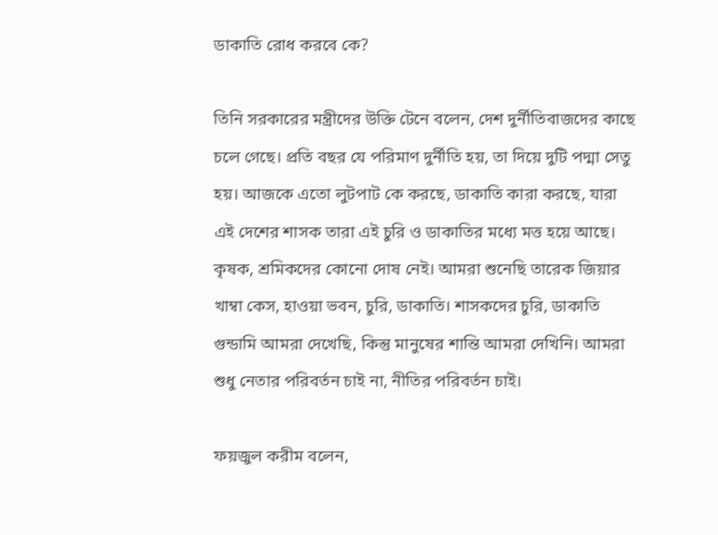ডাকাতি রোধ করবে কে?

তিনি সরকারের মন্ত্রীদের উক্তি টেনে বলেন, দেশ দুর্নীতিবাজদের কাছে চলে গেছে। প্রতি বছর যে পরিমাণ দুর্নীতি হয়, তা দিয়ে দুটি পদ্মা সেতু হয়। আজকে এতো লুটপাট কে করছে, ডাকাতি কারা করছে, যারা এই দেশের শাসক তারা এই চুরি ও ডাকাতির মধ্যে মত্ত হয়ে আছে। কৃষক, শ্রমিকদের কোনো দোষ নেই। আমরা শুনেছি তারেক জিয়ার খাম্বা কেস, হাওয়া ভবন, চুরি, ডাকাতি। শাসকদের চুরি, ডাকাতি গুন্ডামি আমরা দেখেছি, কিন্তু মানুষের শান্তি আমরা দেখিনি। আমরা শুধু নেতার পরিবর্তন চাই না, নীতির পরিবর্তন চাই।

ফয়জুল করীম বলেন,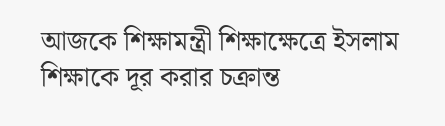আজকে শিক্ষামন্ত্রী শিক্ষাক্ষেত্রে ইসলাম শিক্ষাকে দূর করার চক্রান্ত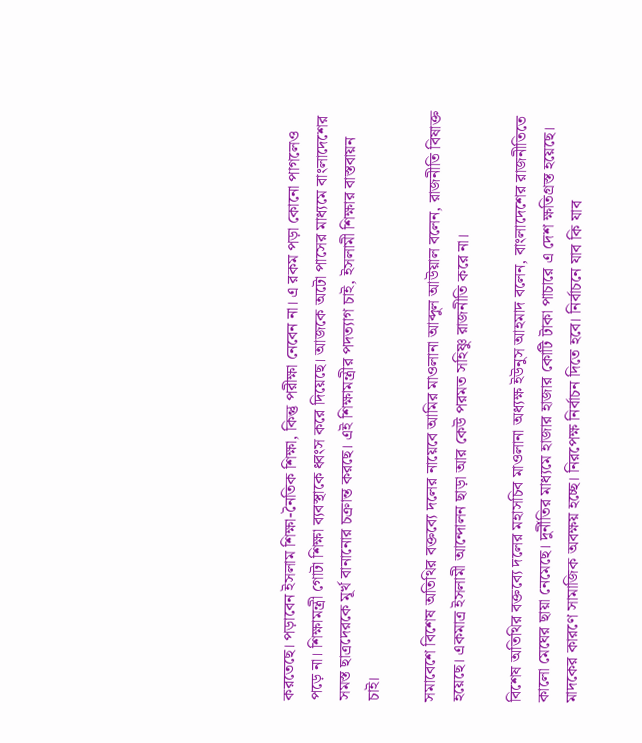করতেছে। পড়াবেন ইসলাম শিক্ষা-নৈতিক শিক্ষা, কিন্তু পরীক্ষা নেবেন না। এ রকম পড়া কোনো পাগলেও পড়ে না। শিক্ষামন্ত্রী গোটা শিক্ষা ব্যবস্থাকে ধ্বংস করে দিয়েছে। আজকে অটো পাসের মাধ্যমে বাংলাদেশের সমস্ত ছাত্রদেরকে মূর্খ বানানোর চক্রান্ত করছে। এই শিক্ষামন্ত্রীর পদত্যাগ চাই, ইসলামী শিক্ষার বাস্তবায়ন চাই।

সমাবেশে বিশেষ অতিথির বক্তব্যে দলের নায়েবে আমির মাওলানা আব্দুল আউয়াল বলেন, রাজনীতি বিষাক্ত হয়েছে। একমাত্র ইসলামী আন্দোলন ছাড়া আর কেউ পরমত সহিষ্ণু রাজনীতি করে না।

বিশেষ অতিথির বক্তব্যে দলের মহাসচিব মাওলানা অধ্যক্ষ ইউনুস আহমাদ বলেন, বাংলাদেশের রাজনীতিতে কালো মেঘের ছায়া নেমেছে। দুর্নীতির মাধ্যমে হাজার হাজার কোটি টাকা পাচারে এ দেশ ক্ষতিগ্রস্ত হয়েছে। মাদকের কারণে সামাজিক অবক্ষয় হচ্ছে। নিরপেক্ষ নির্বাচন দিতে হবে। নির্বাচনে যাব কি যাব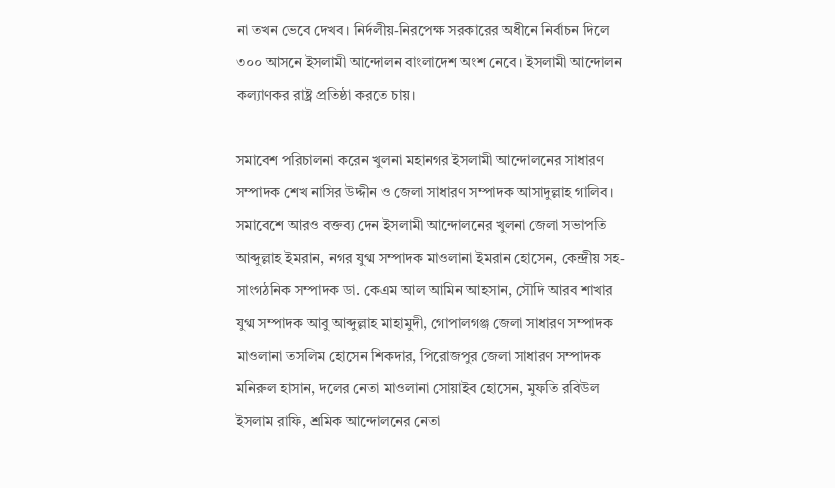না তখন ভেবে দেখব। নির্দলীয়-নিরপেক্ষ সরকারের অধীনে নির্বাচন দিলে ৩০০ আসনে ইসলামী আন্দোলন বাংলাদেশ অংশ নেবে। ইসলামী আন্দোলন কল্যাণকর রাষ্ট্র প্রতিষ্ঠা করতে চায়।

সমাবেশ পরিচালনা করেন খুলনা মহানগর ইসলামী আন্দোলনের সাধারণ সম্পাদক শেখ নাসির উদ্দীন ও জেলা সাধারণ সম্পাদক আসাদুল্লাহ গালিব। সমাবেশে আরও বক্তব্য দেন ইসলামী আন্দোলনের খুলনা জেলা সভাপতি আব্দুল্লাহ ইমরান, নগর যুগ্ম সম্পাদক মাওলানা ইমরান হোসেন, কেন্দ্রীয় সহ-সাংগঠনিক সম্পাদক ডা. কেএম আল আমিন আহসান, সৌদি আরব শাখার যুগ্ম সম্পাদক আবু আব্দুল্লাহ মাহামুদী, গোপালগঞ্জ জেলা সাধারণ সম্পাদক মাওলানা তসলিম হোসেন শিকদার, পিরোজপুর জেলা সাধারণ সম্পাদক মনিরুল হাসান, দলের নেতা মাওলানা সোয়াইব হোসেন, মুফতি রবিউল ইসলাম রাফি, শ্রমিক আন্দোলনের নেতা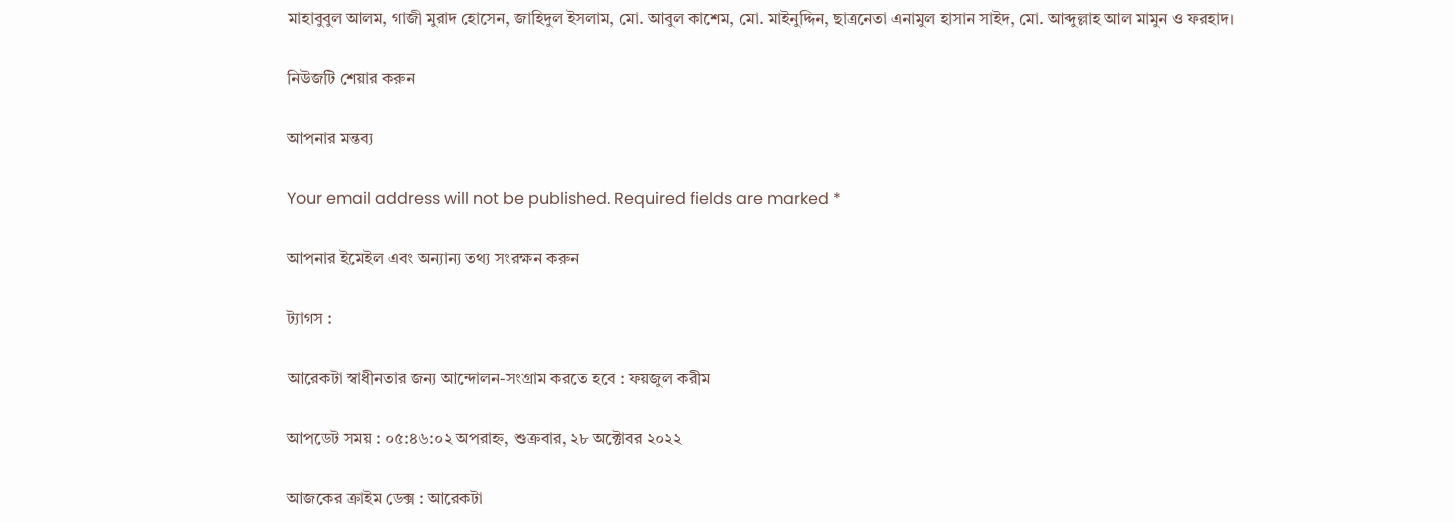মাহাবুবুল আলম, গাজী মুরাদ হোসেন, জাহিদুল ইসলাম, মো. আবুল কাশেম, মো. মাইনুদ্দিন, ছাত্রনেতা এনামুল হাসান সাইদ, মো. আব্দুল্লাহ আল মামুন ও ফরহাদ।

নিউজটি শেয়ার করুন

আপনার মন্তব্য

Your email address will not be published. Required fields are marked *

আপনার ইমেইল এবং অন্যান্য তথ্য সংরক্ষন করুন

ট্যাগস :

আরেকটা স্বাধীনতার জন্য আন্দোলন-সংগ্রাম করতে হবে : ফয়জুল করীম

আপডেট সময় : ০৫:৪৬:০২ অপরাহ্ন, শুক্রবার, ২৮ অক্টোবর ২০২২

আজকের ক্রাইম ডেক্স : আরেকটা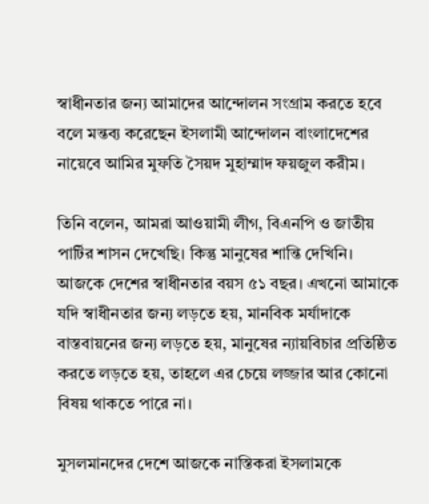স্বাধীনতার জন্য আমাদের আন্দোলন সংগ্রাম করতে হবে বলে মন্তব্য করেছেন ইসলামী আন্দোলন বাংলাদেশের নায়েবে আমির মুফতি সৈয়দ মুহাম্মাদ ফয়জুল করীম।

তিনি বলেন, আমরা আওয়ামী লীগ, বিএনপি ও জাতীয় পার্টির শাসন দেখেছি। কিন্তু মানুষের শান্তি দেখিনি। আজকে দেশের স্বাধীনতার বয়স ৫১ বছর। এখনো আমাকে যদি স্বাধীনতার জন্য লড়তে হয়, মানবিক মর্যাদাকে বাস্তবায়নের জন্য লড়তে হয়, মানুষের ন্যায়বিচার প্রতিষ্ঠিত করতে লড়তে হয়, তাহলে এর চেয়ে লজ্জার আর কোনো বিষয় থাকতে পারে না।

মুসলমানদের দেশে আজকে নাস্তিকরা ইসলামকে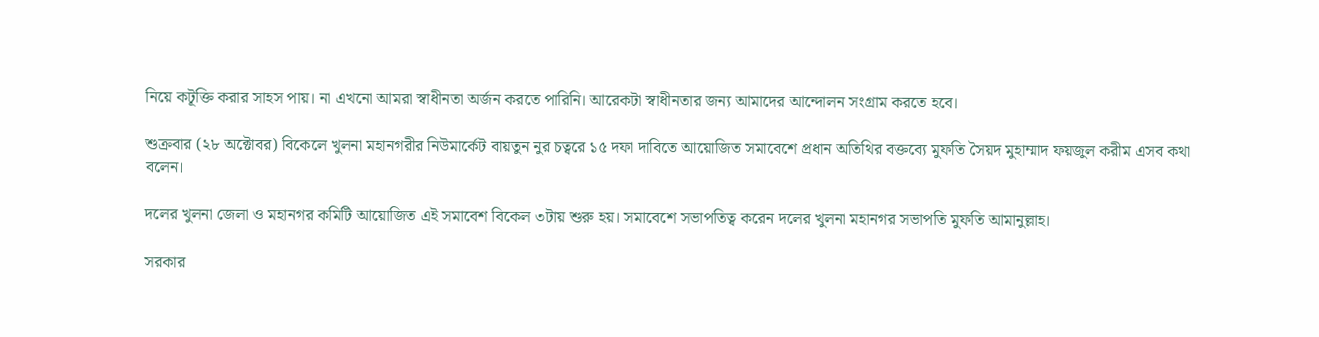নিয়ে কটূক্তি করার সাহস পায়। না এখনো আমরা স্বাধীনতা অর্জন করতে পারিনি। আরেকটা স্বাধীনতার জন্য আমাদের আন্দোলন সংগ্রাম করতে হবে।

শুক্রবার (২৮ অক্টোবর) বিকেলে খুলনা মহানগরীর নিউমার্কেট বায়তুন নুর চত্বরে ১৫ দফা দাবিতে আয়োজিত সমাবেশে প্রধান অতিথির বক্তব্যে মুফতি সৈয়দ মুহাম্মাদ ফয়জুল করীম এসব কথা বলেন।

দলের খুলনা জেলা ও মহানগর কমিটি আয়োজিত এই সমাবেশ বিকেল ৩টায় শুরু হয়। সমাবেশে সভাপতিত্ব করেন দলের খুলনা মহানগর সভাপতি মুফতি আমানুল্লাহ।

সরকার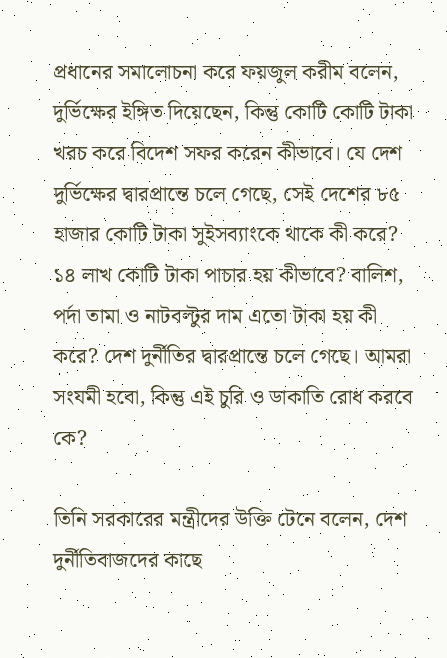প্রধানের সমালোচনা করে ফয়জুল করীম বলেন, দুর্ভিক্ষের ইঙ্গিত দিয়েছেন, কিন্তু কোটি কোটি টাকা খরচ করে বিদেশ সফর করেন কীভাবে। যে দেশ দুর্ভিক্ষের দ্বারপ্রান্তে চলে গেছে, সেই দেশের ৮৫ হাজার কোটি টাকা সুইসব্যাংকে থাকে কী করে? ১৪ লাখ কোটি টাকা পাচার হয় কীভাবে? বালিশ, পর্দা তামা ও নাটবল্টুর দাম এতো টাকা হয় কী করে? দেশ দুর্নীতির দ্বারপ্রান্তে চলে গেছে। আমরা সংযমী হবো, কিন্তু এই চুরি ও ডাকাতি রোধ করবে কে?

তিনি সরকারের মন্ত্রীদের উক্তি টেনে বলেন, দেশ দুর্নীতিবাজদের কাছে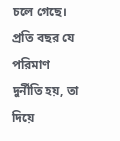চলে গেছে। প্রতি বছর যে পরিমাণ দুর্নীতি হয়, তা দিয়ে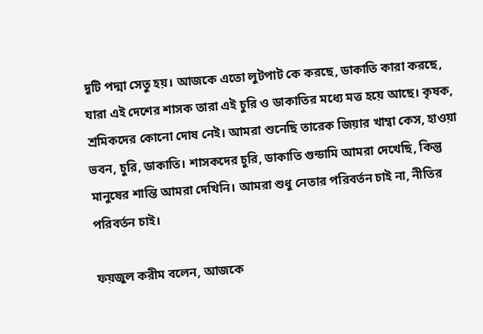দুটি পদ্মা সেতু হয়। আজকে এতো লুটপাট কে করছে, ডাকাতি কারা করছে, যারা এই দেশের শাসক তারা এই চুরি ও ডাকাতির মধ্যে মত্ত হয়ে আছে। কৃষক, শ্রমিকদের কোনো দোষ নেই। আমরা শুনেছি তারেক জিয়ার খাম্বা কেস, হাওয়া ভবন, চুরি, ডাকাতি। শাসকদের চুরি, ডাকাতি গুন্ডামি আমরা দেখেছি, কিন্তু মানুষের শান্তি আমরা দেখিনি। আমরা শুধু নেতার পরিবর্তন চাই না, নীতির পরিবর্তন চাই।

ফয়জুল করীম বলেন, আজকে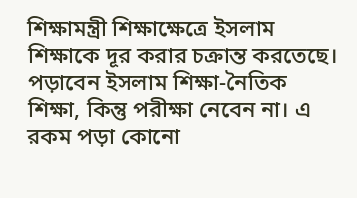শিক্ষামন্ত্রী শিক্ষাক্ষেত্রে ইসলাম শিক্ষাকে দূর করার চক্রান্ত করতেছে। পড়াবেন ইসলাম শিক্ষা-নৈতিক শিক্ষা, কিন্তু পরীক্ষা নেবেন না। এ রকম পড়া কোনো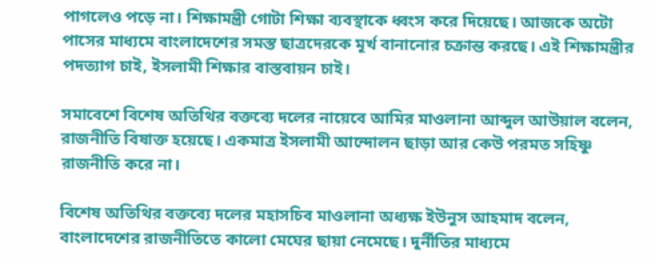পাগলেও পড়ে না। শিক্ষামন্ত্রী গোটা শিক্ষা ব্যবস্থাকে ধ্বংস করে দিয়েছে। আজকে অটো পাসের মাধ্যমে বাংলাদেশের সমস্ত ছাত্রদেরকে মূর্খ বানানোর চক্রান্ত করছে। এই শিক্ষামন্ত্রীর পদত্যাগ চাই, ইসলামী শিক্ষার বাস্তবায়ন চাই।

সমাবেশে বিশেষ অতিথির বক্তব্যে দলের নায়েবে আমির মাওলানা আব্দুল আউয়াল বলেন, রাজনীতি বিষাক্ত হয়েছে। একমাত্র ইসলামী আন্দোলন ছাড়া আর কেউ পরমত সহিষ্ণু রাজনীতি করে না।

বিশেষ অতিথির বক্তব্যে দলের মহাসচিব মাওলানা অধ্যক্ষ ইউনুস আহমাদ বলেন, বাংলাদেশের রাজনীতিতে কালো মেঘের ছায়া নেমেছে। দুর্নীতির মাধ্যমে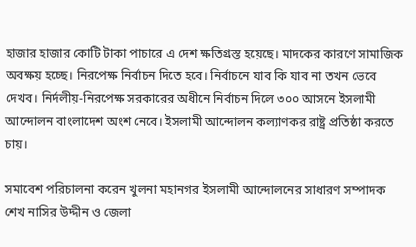হাজার হাজার কোটি টাকা পাচারে এ দেশ ক্ষতিগ্রস্ত হয়েছে। মাদকের কারণে সামাজিক অবক্ষয় হচ্ছে। নিরপেক্ষ নির্বাচন দিতে হবে। নির্বাচনে যাব কি যাব না তখন ভেবে দেখব। নির্দলীয়-নিরপেক্ষ সরকারের অধীনে নির্বাচন দিলে ৩০০ আসনে ইসলামী আন্দোলন বাংলাদেশ অংশ নেবে। ইসলামী আন্দোলন কল্যাণকর রাষ্ট্র প্রতিষ্ঠা করতে চায়।

সমাবেশ পরিচালনা করেন খুলনা মহানগর ইসলামী আন্দোলনের সাধারণ সম্পাদক শেখ নাসির উদ্দীন ও জেলা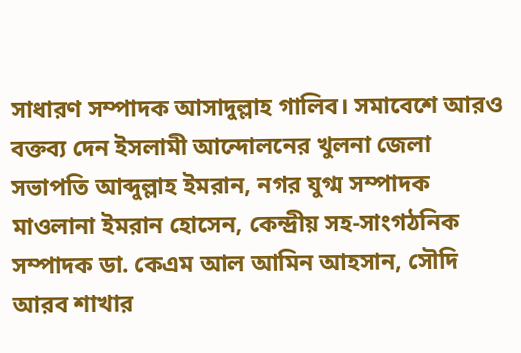সাধারণ সম্পাদক আসাদুল্লাহ গালিব। সমাবেশে আরও বক্তব্য দেন ইসলামী আন্দোলনের খুলনা জেলা সভাপতি আব্দুল্লাহ ইমরান, নগর যুগ্ম সম্পাদক মাওলানা ইমরান হোসেন, কেন্দ্রীয় সহ-সাংগঠনিক সম্পাদক ডা. কেএম আল আমিন আহসান, সৌদি আরব শাখার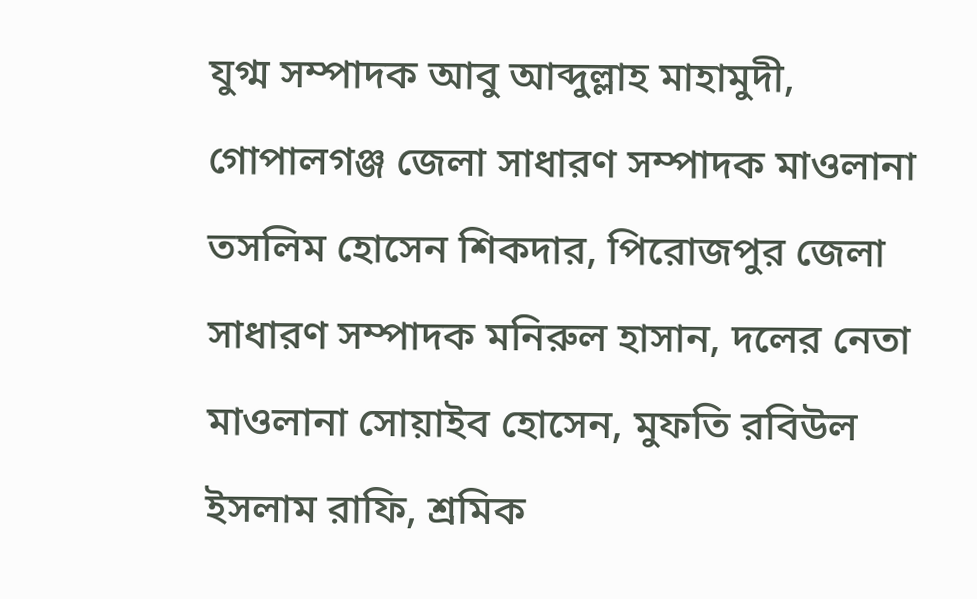যুগ্ম সম্পাদক আবু আব্দুল্লাহ মাহামুদী, গোপালগঞ্জ জেলা সাধারণ সম্পাদক মাওলানা তসলিম হোসেন শিকদার, পিরোজপুর জেলা সাধারণ সম্পাদক মনিরুল হাসান, দলের নেতা মাওলানা সোয়াইব হোসেন, মুফতি রবিউল ইসলাম রাফি, শ্রমিক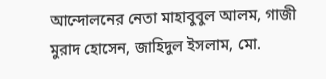আন্দোলনের নেতা মাহাবুবুল আলম, গাজী মুরাদ হোসেন, জাহিদুল ইসলাম, মো.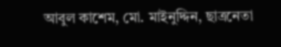আবুল কাশেম, মো. মাইনুদ্দিন, ছাত্রনেতা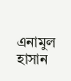এনামুল হাসান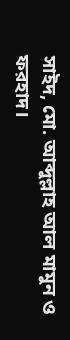সাইদ, মো. আব্দুল্লাহ আল মামুন ও ফরহাদ।